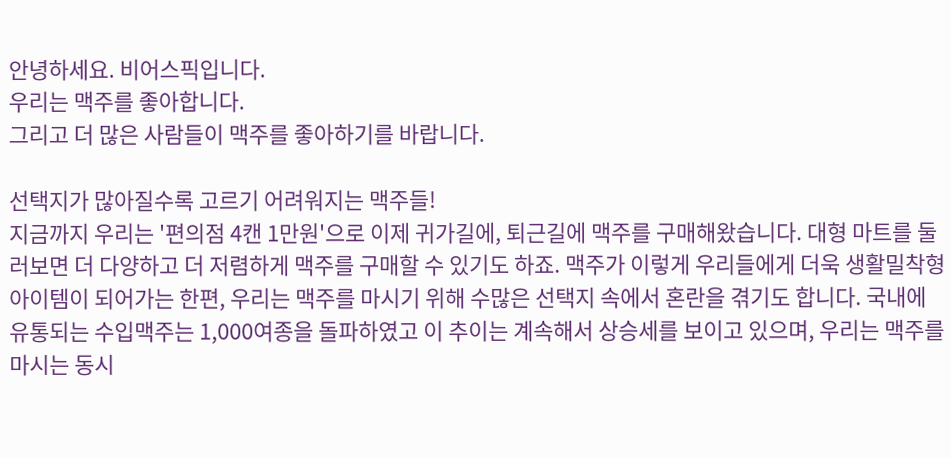안녕하세요. 비어스픽입니다.
우리는 맥주를 좋아합니다.
그리고 더 많은 사람들이 맥주를 좋아하기를 바랍니다.

선택지가 많아질수록 고르기 어려워지는 맥주들!
지금까지 우리는 '편의점 4캔 1만원'으로 이제 귀가길에, 퇴근길에 맥주를 구매해왔습니다. 대형 마트를 둘러보면 더 다양하고 더 저렴하게 맥주를 구매할 수 있기도 하죠. 맥주가 이렇게 우리들에게 더욱 생활밀착형 아이템이 되어가는 한편, 우리는 맥주를 마시기 위해 수많은 선택지 속에서 혼란을 겪기도 합니다. 국내에 유통되는 수입맥주는 1,000여종을 돌파하였고 이 추이는 계속해서 상승세를 보이고 있으며, 우리는 맥주를 마시는 동시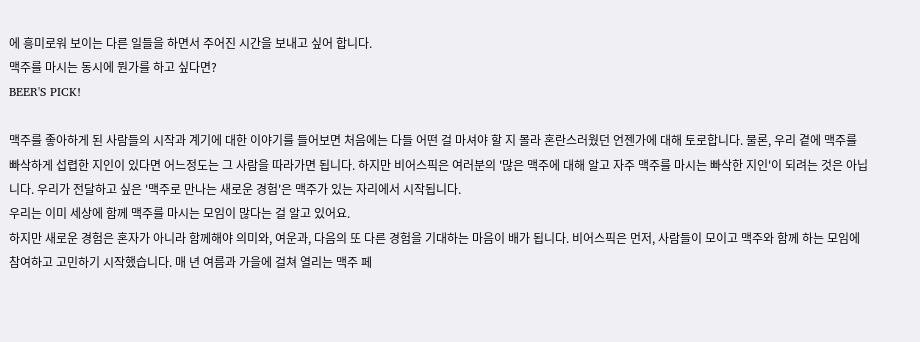에 흥미로워 보이는 다른 일들을 하면서 주어진 시간을 보내고 싶어 합니다.
맥주를 마시는 동시에 뭔가를 하고 싶다면?
BEER'S PICK!

맥주를 좋아하게 된 사람들의 시작과 계기에 대한 이야기를 들어보면 처음에는 다들 어떤 걸 마셔야 할 지 몰라 혼란스러웠던 언젠가에 대해 토로합니다. 물론, 우리 곁에 맥주를 빠삭하게 섭렵한 지인이 있다면 어느정도는 그 사람을 따라가면 됩니다. 하지만 비어스픽은 여러분의 '많은 맥주에 대해 알고 자주 맥주를 마시는 빠삭한 지인'이 되려는 것은 아닙니다. 우리가 전달하고 싶은 '맥주로 만나는 새로운 경험'은 맥주가 있는 자리에서 시작됩니다.
우리는 이미 세상에 함께 맥주를 마시는 모임이 많다는 걸 알고 있어요.
하지만 새로운 경험은 혼자가 아니라 함께해야 의미와, 여운과, 다음의 또 다른 경험을 기대하는 마음이 배가 됩니다. 비어스픽은 먼저, 사람들이 모이고 맥주와 함께 하는 모임에 참여하고 고민하기 시작했습니다. 매 년 여름과 가을에 걸쳐 열리는 맥주 페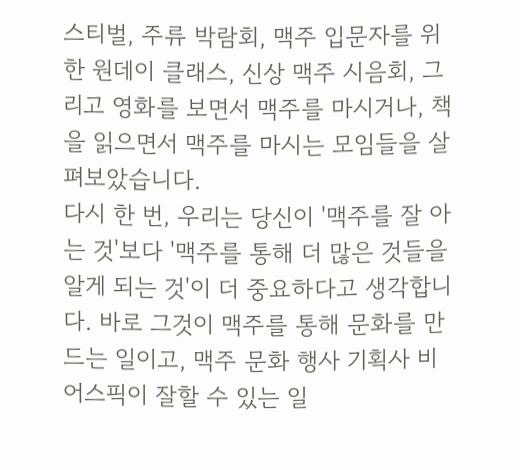스티벌, 주류 박람회, 맥주 입문자를 위한 원데이 클래스, 신상 맥주 시음회, 그리고 영화를 보면서 맥주를 마시거나, 책을 읽으면서 맥주를 마시는 모임들을 살펴보았습니다.
다시 한 번, 우리는 당신이 '맥주를 잘 아는 것'보다 '맥주를 통해 더 많은 것들을 알게 되는 것'이 더 중요하다고 생각합니다. 바로 그것이 맥주를 통해 문화를 만드는 일이고, 맥주 문화 행사 기획사 비어스픽이 잘할 수 있는 일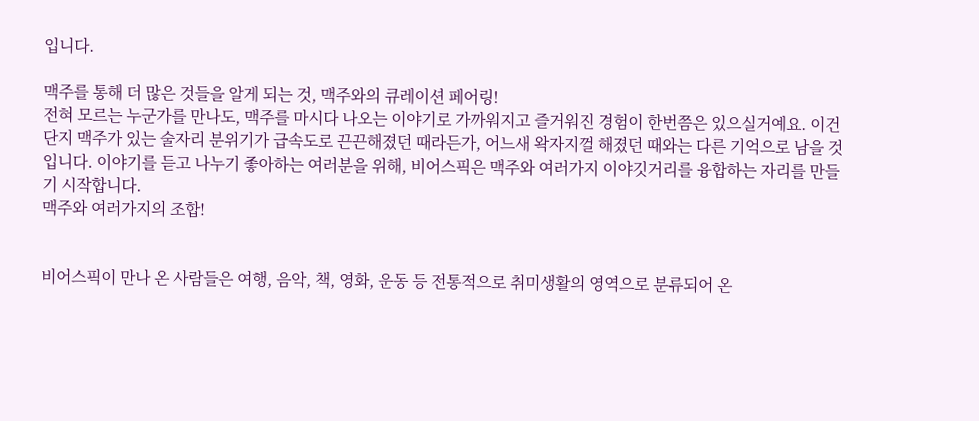입니다.

맥주를 통해 더 많은 것들을 알게 되는 것, 맥주와의 큐레이션 페어링!
전혀 모르는 누군가를 만나도, 맥주를 마시다 나오는 이야기로 가까워지고 즐거워진 경험이 한번쯤은 있으실거예요. 이건 단지 맥주가 있는 술자리 분위기가 급속도로 끈끈해졌던 때라든가, 어느새 왁자지껄 해졌던 때와는 다른 기억으로 남을 것입니다. 이야기를 듣고 나누기 좋아하는 여러분을 위해, 비어스픽은 맥주와 여러가지 이야깃거리를 융합하는 자리를 만들기 시작합니다.
맥주와 여러가지의 조합!


비어스픽이 만나 온 사람들은 여행, 음악, 책, 영화, 운동 등 전통적으로 취미생활의 영역으로 분류되어 온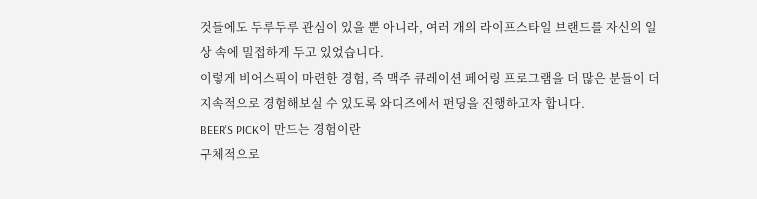것들에도 두루두루 관심이 있을 뿐 아니라, 여러 개의 라이프스타일 브랜드를 자신의 일상 속에 밀접하게 두고 있었습니다.
이렇게 비어스픽이 마련한 경험, 즉 맥주 큐레이션 페어링 프로그램을 더 많은 분들이 더 지속적으로 경험해보실 수 있도록 와디즈에서 펀딩을 진행하고자 합니다.
BEER'S PICK이 만드는 경험이란
구체적으로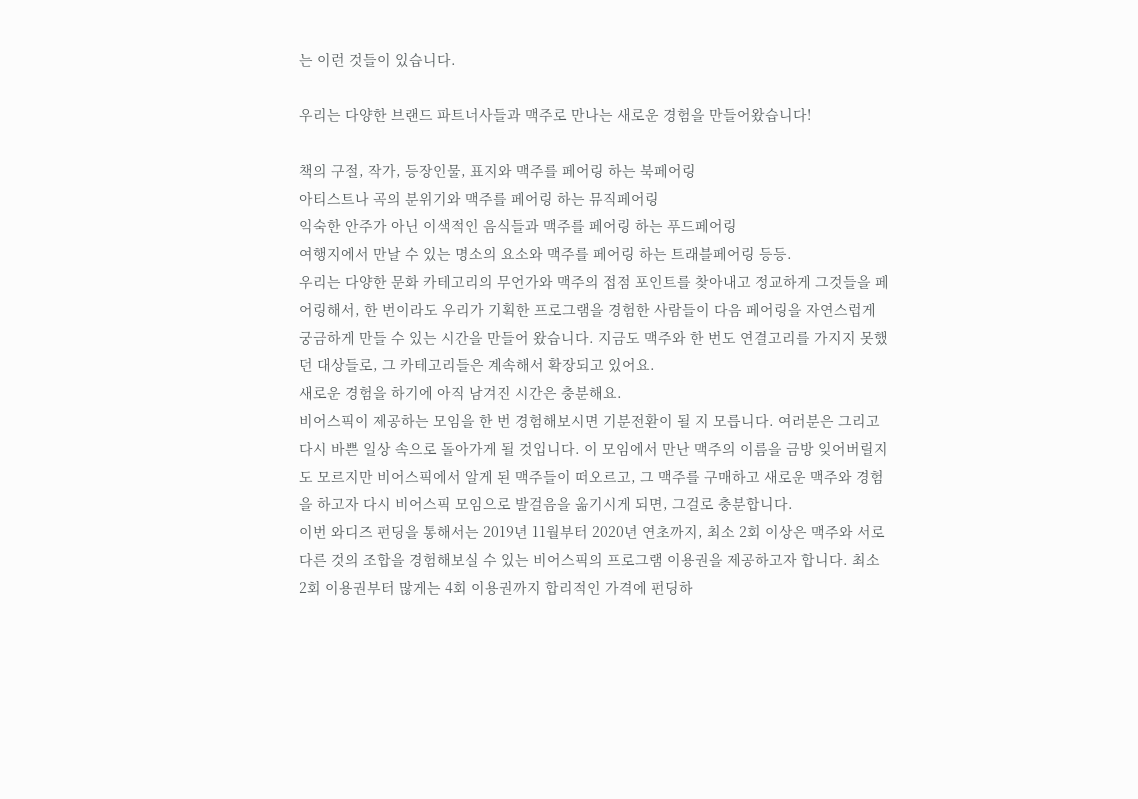는 이런 것들이 있습니다.

우리는 다양한 브랜드 파트너사들과 맥주로 만나는 새로운 경험을 만들어왔습니다!

책의 구절, 작가, 등장인물, 표지와 맥주를 페어링 하는 북페어링
아티스트나 곡의 분위기와 맥주를 페어링 하는 뮤직페어링
익숙한 안주가 아닌 이색적인 음식들과 맥주를 페어링 하는 푸드페어링
여행지에서 만날 수 있는 명소의 요소와 맥주를 페어링 하는 트래블페어링 등등.
우리는 다양한 문화 카테고리의 무언가와 맥주의 접점 포인트를 찾아내고 정교하게 그것들을 페어링해서, 한 번이라도 우리가 기획한 프로그램을 경험한 사람들이 다음 페어링을 자연스럽게 궁금하게 만들 수 있는 시간을 만들어 왔습니다. 지금도 맥주와 한 번도 연결고리를 가지지 못했던 대상들로, 그 카테고리들은 계속해서 확장되고 있어요.
새로운 경험을 하기에 아직 남겨진 시간은 충분해요.
비어스픽이 제공하는 모임을 한 번 경험해보시면 기분전환이 될 지 모릅니다. 여러분은 그리고 다시 바쁜 일상 속으로 돌아가게 될 것입니다. 이 모임에서 만난 맥주의 이름을 금방 잊어버릴지도 모르지만 비어스픽에서 알게 된 맥주들이 떠오르고, 그 맥주를 구매하고 새로운 맥주와 경험을 하고자 다시 비어스픽 모임으로 발걸음을 옮기시게 되면, 그걸로 충분합니다.
이번 와디즈 펀딩을 통해서는 2019년 11월부터 2020년 연초까지, 최소 2회 이상은 맥주와 서로 다른 것의 조합을 경험해보실 수 있는 비어스픽의 프로그램 이용권을 제공하고자 합니다. 최소 2회 이용권부터 많게는 4회 이용권까지 합리적인 가격에 펀딩하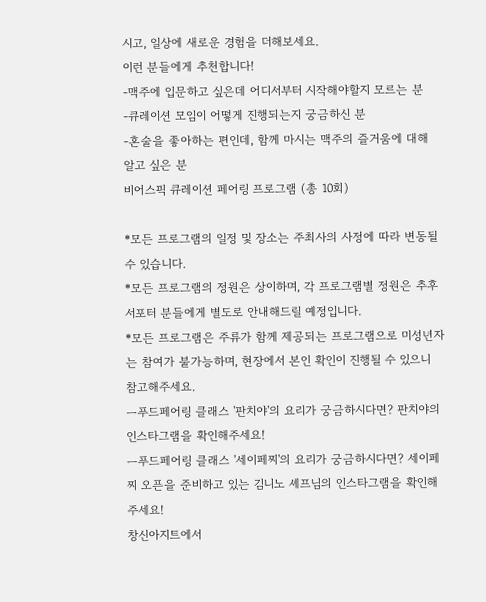시고, 일상에 새로운 경험을 더해보세요.
이런 분들에게 추천합니다!
-맥주에 입문하고 싶은데 어디서부터 시작해야할지 모르는 분
-큐레이션 모임이 어떻게 진행되는지 궁금하신 분
-혼술을 좋아하는 편인데, 함께 마시는 맥주의 즐거움에 대해 알고 싶은 분
비어스픽 큐레이션 페어링 프로그램 (총 10회)

*모든 프로그램의 일정 및 장소는 주최사의 사정에 따라 변동될 수 있습니다.
*모든 프로그램의 정원은 상이하며, 각 프로그램별 정원은 추후 서포터 분들에게 별도로 안내해드릴 예정입니다.
*모든 프로그램은 주류가 함께 제공되는 프로그램으로 미성년자는 참여가 불가능하며, 현장에서 본인 확인이 진행될 수 있으니 참고해주세요.
ㅡ푸드페어링 클래스 '판치야'의 요리가 궁금하시다면? 판치야의 인스타그램을 확인해주세요!
ㅡ푸드페어링 클래스 '세이페찌'의 요리가 궁금하시다면? 세이페찌 오픈을 준비하고 있는 김니노 셰프님의 인스타그램을 확인해주세요!
창신아지트에서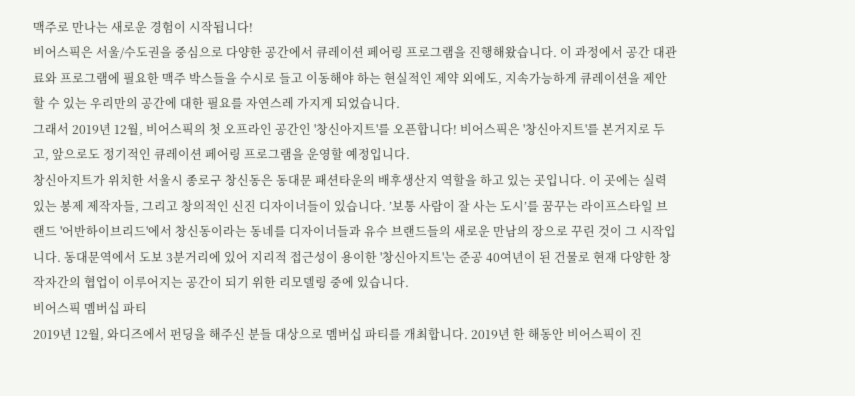맥주로 만나는 새로운 경험이 시작됩니다!
비어스픽은 서울/수도권을 중심으로 다양한 공간에서 큐레이션 페어링 프로그램을 진행해왔습니다. 이 과정에서 공간 대관료와 프로그램에 필요한 맥주 박스들을 수시로 들고 이동해야 하는 현실적인 제약 외에도, 지속가능하게 큐레이션을 제안할 수 있는 우리만의 공간에 대한 필요를 자연스레 가지게 되었습니다.
그래서 2019년 12월, 비어스픽의 첫 오프라인 공간인 '창신아지트'를 오픈합니다! 비어스픽은 '창신아지트'를 본거지로 두고, 앞으로도 정기적인 큐레이션 페어링 프로그램을 운영할 예정입니다.
창신아지트가 위치한 서울시 종로구 창신동은 동대문 패션타운의 배후생산지 역할을 하고 있는 곳입니다. 이 곳에는 실력있는 봉제 제작자들, 그리고 창의적인 신진 디자이너들이 있습니다. ’보통 사람이 잘 사는 도시’를 꿈꾸는 라이프스타일 브랜드 '어반하이브리드'에서 창신동이라는 동네를 디자이너들과 유수 브랜드들의 새로운 만남의 장으로 꾸린 것이 그 시작입니다. 동대문역에서 도보 3분거리에 있어 지리적 접근성이 용이한 '창신아지트'는 준공 40여년이 된 건물로 현재 다양한 창작자간의 협업이 이루어지는 공간이 되기 위한 리모델링 중에 있습니다.
비어스픽 멤버십 파티
2019년 12월, 와디즈에서 펀딩을 해주신 분들 대상으로 멤버십 파티를 개최합니다. 2019년 한 해동안 비어스픽이 진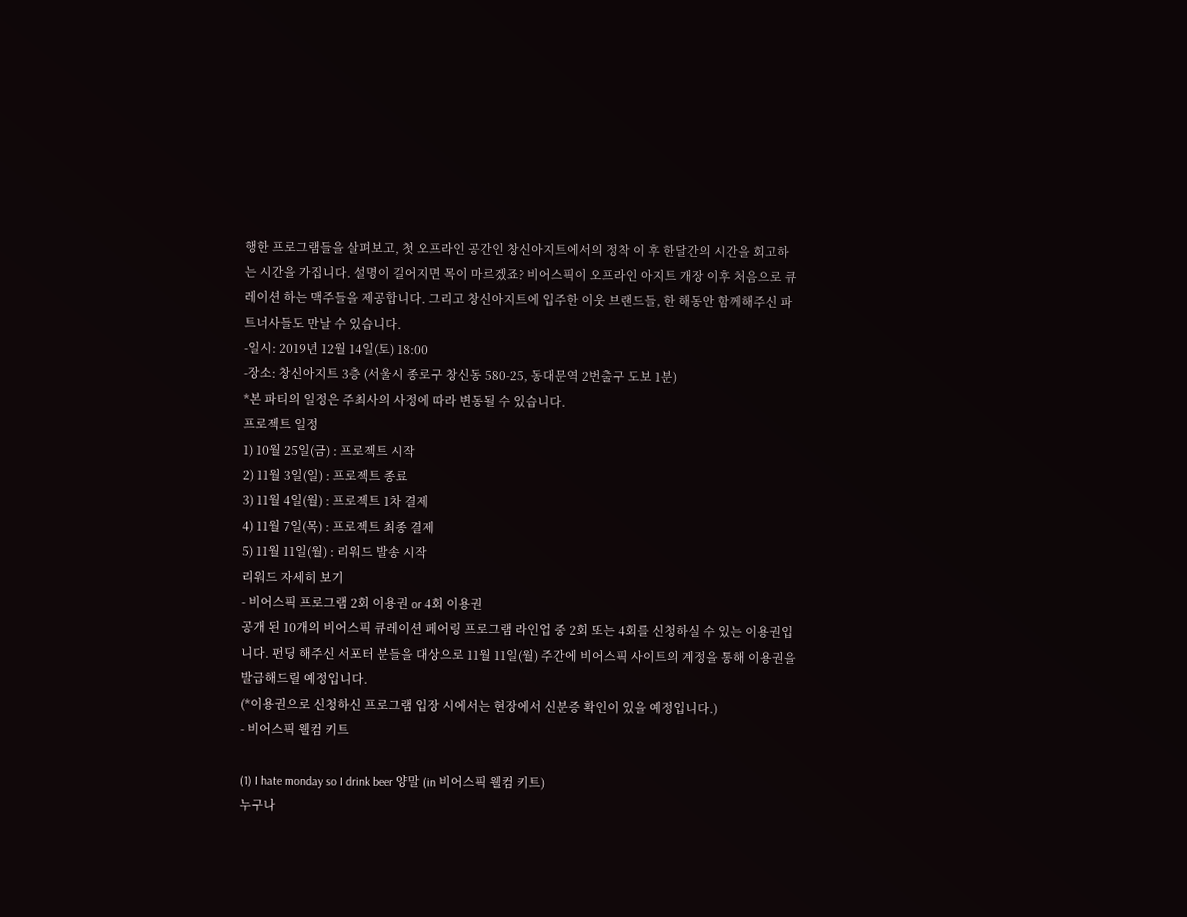행한 프로그램들을 살펴보고, 첫 오프라인 공간인 창신아지트에서의 정착 이 후 한달간의 시간을 회고하는 시간을 가집니다. 설명이 길어지면 목이 마르겠죠? 비어스픽이 오프라인 아지트 개장 이후 처음으로 큐레이션 하는 맥주들을 제공합니다. 그리고 창신아지트에 입주한 이웃 브랜드들, 한 해동안 함께해주신 파트너사들도 만날 수 있습니다.
-일시: 2019년 12월 14일(토) 18:00
-장소: 창신아지트 3층 (서울시 종로구 창신동 580-25, 동대문역 2번출구 도보 1분)
*본 파티의 일정은 주최사의 사정에 따라 변동될 수 있습니다.
프로젝트 일정
1) 10월 25일(금) : 프로젝트 시작
2) 11월 3일(일) : 프로젝트 종료
3) 11월 4일(월) : 프로젝트 1차 결제
4) 11월 7일(목) : 프로젝트 최종 결제
5) 11월 11일(월) : 리워드 발송 시작
리워드 자세히 보기
- 비어스픽 프로그램 2회 이용권 or 4회 이용권
공개 된 10개의 비어스픽 큐레이션 페어링 프로그램 라인업 중 2회 또는 4회를 신청하실 수 있는 이용권입니다. 펀딩 해주신 서포터 분들을 대상으로 11월 11일(월) 주간에 비어스픽 사이트의 계정을 통해 이용권을 발급해드릴 예정입니다.
(*이용권으로 신청하신 프로그램 입장 시에서는 현장에서 신분증 확인이 있을 예정입니다.)
- 비어스픽 웰컴 키트

(1) I hate monday so I drink beer 양말 (in 비어스픽 웰컴 키트)
누구나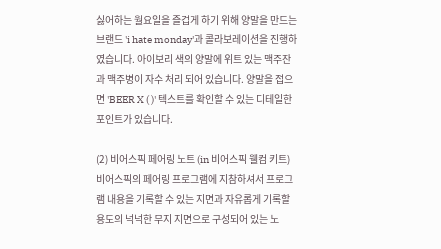싫어하는 월요일을 즐겁게 하기 위해 양말을 만드는 브랜드 'i hate monday'과 콜라보레이션을 진행하였습니다. 아이보리 색의 양말에 위트 있는 맥주잔과 맥주병이 자수 처리 되어 있습니다. 양말을 접으면 'BEER X ( )' 텍스트를 확인할 수 있는 디테일한 포인트가 있습니다.

(2) 비어스픽 페어링 노트 (in 비어스픽 웰컴 키트)
비어스픽의 페어링 프로그램에 지참하셔서 프로그램 내용을 기록할 수 있는 지면과 자유롭게 기록할 용도의 넉넉한 무지 지면으로 구성되어 있는 노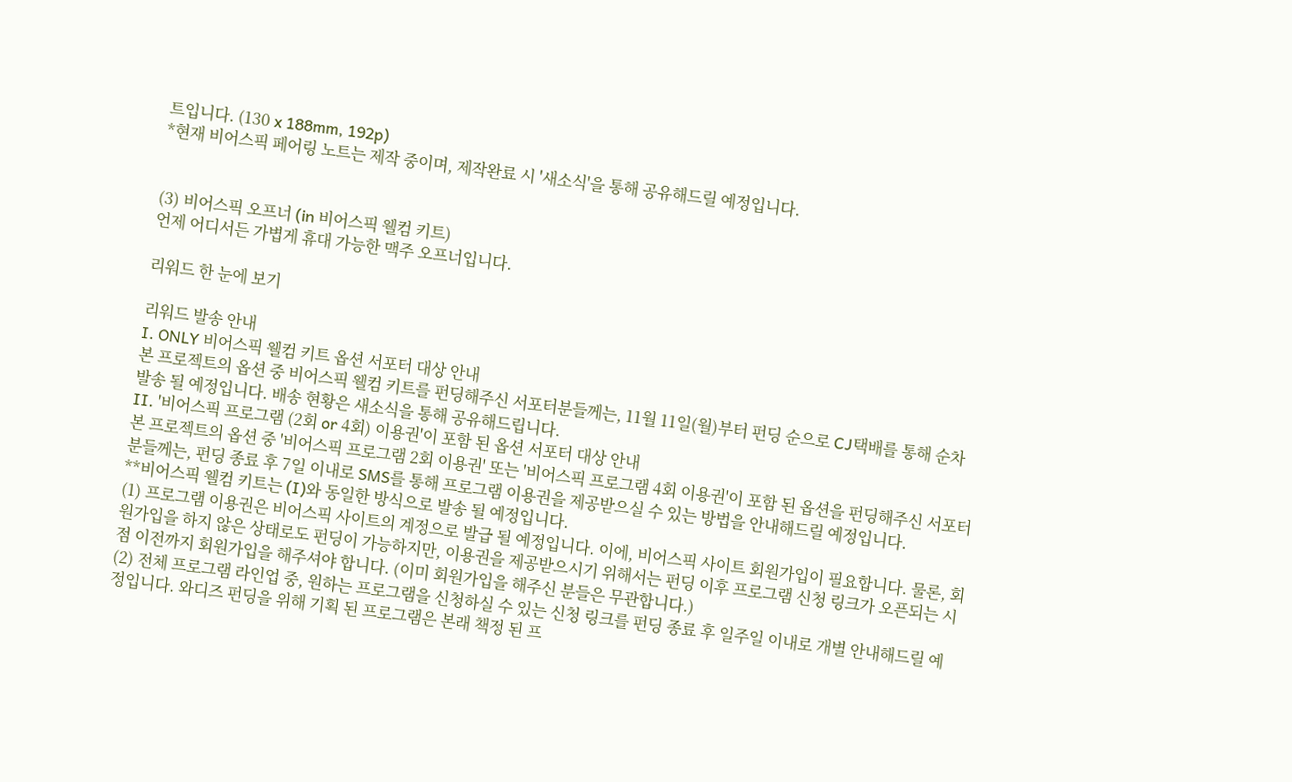트입니다. (130 x 188mm, 192p)
*현재 비어스픽 페어링 노트는 제작 중이며, 제작완료 시 '새소식'을 통해 공유해드릴 예정입니다.


(3) 비어스픽 오프너 (in 비어스픽 웰컴 키트)
언제 어디서든 가볍게 휴대 가능한 맥주 오프너입니다.

리워드 한 눈에 보기

리워드 발송 안내
I. ONLY 비어스픽 웰컴 키트 옵션 서포터 대상 안내
본 프로젝트의 옵션 중 비어스픽 웰컴 키트를 펀딩해주신 서포터분들께는, 11월 11일(월)부터 펀딩 순으로 CJ택배를 통해 순차 발송 될 예정입니다. 배송 현황은 새소식을 통해 공유해드립니다.
II. '비어스픽 프로그램 (2회 or 4회) 이용권'이 포함 된 옵션 서포터 대상 안내
본 프로젝트의 옵션 중 '비어스픽 프로그램 2회 이용권' 또는 '비어스픽 프로그램 4회 이용권'이 포함 된 옵션을 펀딩해주신 서포터분들께는, 펀딩 종료 후 7일 이내로 SMS를 통해 프로그램 이용권을 제공받으실 수 있는 방법을 안내해드릴 예정입니다.
**비어스픽 웰컴 키트는 (I)와 동일한 방식으로 발송 될 예정입니다.
(1) 프로그램 이용권은 비어스픽 사이트의 계정으로 발급 될 예정입니다. 이에, 비어스픽 사이트 회원가입이 필요합니다. 물론, 회원가입을 하지 않은 상태로도 펀딩이 가능하지만, 이용권을 제공받으시기 위해서는 펀딩 이후 프로그램 신청 링크가 오픈되는 시점 이전까지 회원가입을 해주셔야 합니다. (이미 회원가입을 해주신 분들은 무관합니다.)
(2) 전체 프로그램 라인업 중, 원하는 프로그램을 신청하실 수 있는 신청 링크를 펀딩 종료 후 일주일 이내로 개별 안내해드릴 예정입니다. 와디즈 펀딩을 위해 기획 된 프로그램은 본래 책정 된 프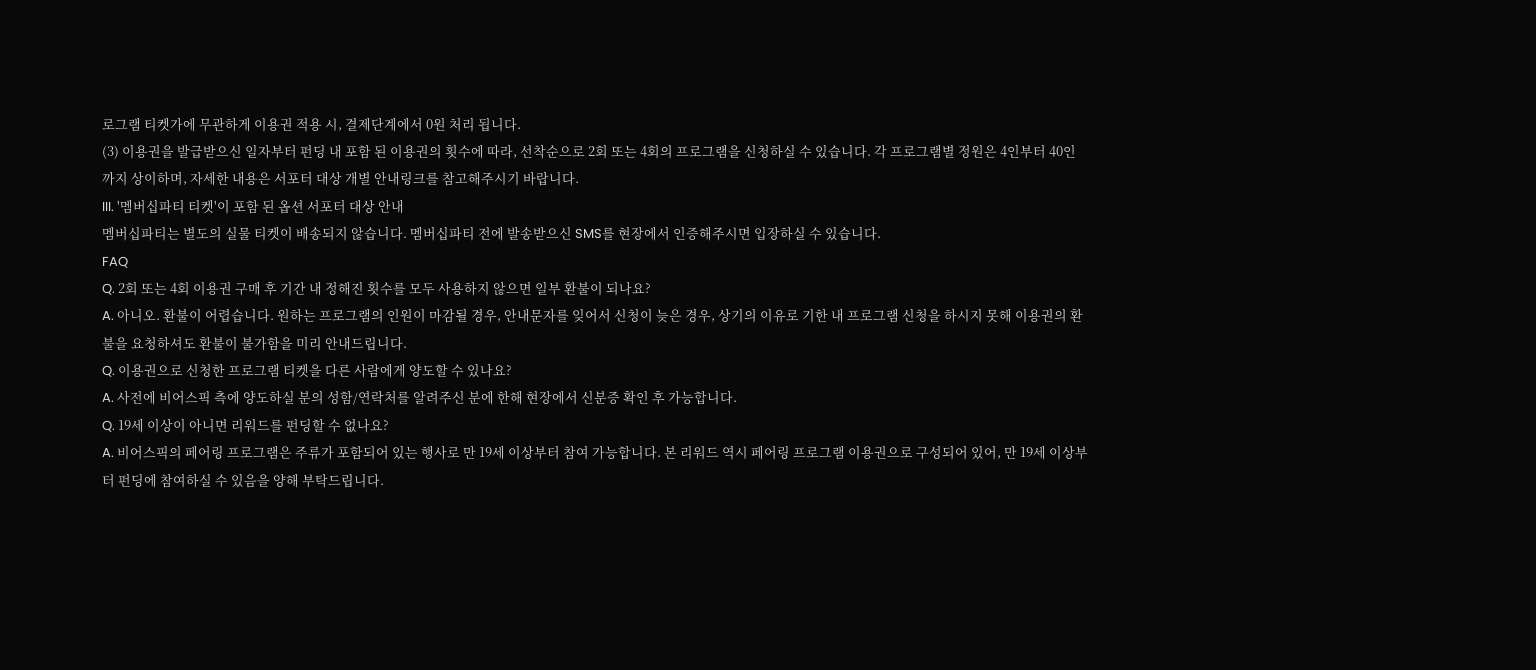로그램 티켓가에 무관하게 이용권 적용 시, 결제단계에서 0원 처리 됩니다.
(3) 이용권을 발급받으신 일자부터 펀딩 내 포함 된 이용권의 횟수에 따라, 선착순으로 2회 또는 4회의 프로그램을 신청하실 수 있습니다. 각 프로그램별 정원은 4인부터 40인까지 상이하며, 자세한 내용은 서포터 대상 개별 안내링크를 참고해주시기 바랍니다.
III. '멤버십파티 티켓'이 포함 된 옵션 서포터 대상 안내
멤버십파티는 별도의 실물 티켓이 배송되지 않습니다. 멤버십파티 전에 발송받으신 SMS를 현장에서 인증해주시면 입장하실 수 있습니다.
FAQ
Q. 2회 또는 4회 이용권 구매 후 기간 내 정해진 횟수를 모두 사용하지 않으면 일부 환불이 되나요?
A. 아니오. 환불이 어렵습니다. 원하는 프로그램의 인원이 마감될 경우, 안내문자를 잊어서 신청이 늦은 경우, 상기의 이유로 기한 내 프로그램 신청을 하시지 못해 이용권의 환불을 요청하셔도 환불이 불가함을 미리 안내드립니다.
Q. 이용권으로 신청한 프로그램 티켓을 다른 사람에게 양도할 수 있나요?
A. 사전에 비어스픽 측에 양도하실 분의 성함/연락처를 알려주신 분에 한해 현장에서 신분증 확인 후 가능합니다.
Q. 19세 이상이 아니면 리워드를 펀딩할 수 없나요?
A. 비어스픽의 페어링 프로그램은 주류가 포함되어 있는 행사로 만 19세 이상부터 참여 가능합니다. 본 리워드 역시 페어링 프로그램 이용권으로 구성되어 있어, 만 19세 이상부터 펀딩에 참여하실 수 있음을 양해 부탁드립니다.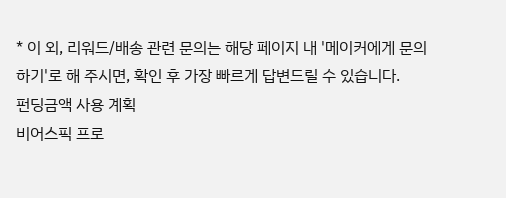* 이 외, 리워드/배송 관련 문의는 해당 페이지 내 '메이커에게 문의하기'로 해 주시면, 확인 후 가장 빠르게 답변드릴 수 있습니다.
펀딩금액 사용 계획
비어스픽 프로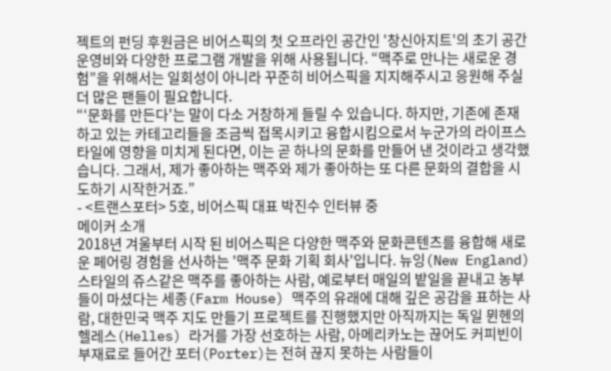젝트의 펀딩 후원금은 비어스픽의 첫 오프라인 공간인 '창신아지트'의 초기 공간 운영비와 다양한 프로그램 개발을 위해 사용됩니다. “맥주로 만나는 새로운 경험”을 위해서는 일회성이 아니라 꾸준히 비어스픽을 지지해주시고 응원해 주실 더 많은 팬들이 필요합니다.
“‘문화를 만든다'는 말이 다소 거창하게 들릴 수 있습니다. 하지만, 기존에 존재하고 있는 카테고리들을 조금씩 접목시키고 융합시킴으로서 누군가의 라이프스타일에 영향을 미치게 된다면, 이는 곧 하나의 문화를 만들어 낸 것이라고 생각했습니다. 그래서, 제가 좋아하는 맥주와 제가 좋아하는 또 다른 문화의 결합을 시도하기 시작한거죠.”
- <트랜스포터> 5호, 비어스픽 대표 박진수 인터뷰 중
메이커 소개
2018년 겨울부터 시작 된 비어스픽은 다양한 맥주와 문화콘텐츠를 융합해 새로운 페어링 경험을 선사하는 '맥주 문화 기획 회사'입니다. 뉴잉(New England) 스타일의 쥬스같은 맥주를 좋아하는 사람, 예로부터 매일의 밭일을 끝내고 농부들이 마셨다는 세종(Farm House) 맥주의 유래에 대해 깊은 공감을 표하는 사람, 대한민국 맥주 지도 만들기 프로젝트를 진행했지만 아직까지는 독일 뮌헨의 헬레스(Helles) 라거를 가장 선호하는 사람, 아메리카노는 끊어도 커피빈이 부재료로 들어간 포터(Porter)는 전혀 끊지 못하는 사람들이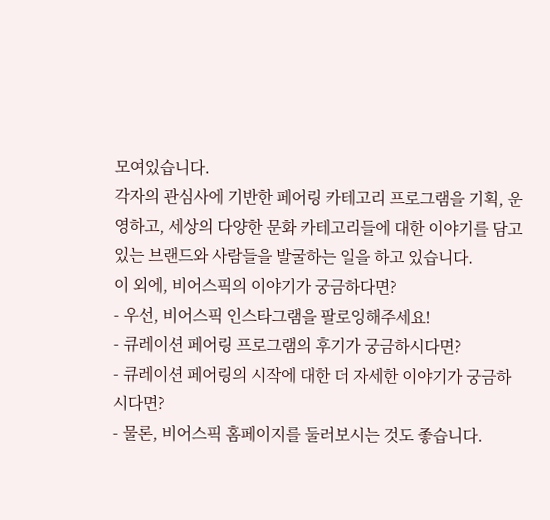모여있습니다.
각자의 관심사에 기반한 페어링 카테고리 프로그램을 기획, 운영하고, 세상의 다양한 문화 카테고리들에 대한 이야기를 담고 있는 브랜드와 사람들을 발굴하는 일을 하고 있습니다.
이 외에, 비어스픽의 이야기가 궁금하다면?
- 우선, 비어스픽 인스타그램을 팔로잉해주세요!
- 큐레이션 페어링 프로그램의 후기가 궁금하시다면?
- 큐레이션 페어링의 시작에 대한 더 자세한 이야기가 궁금하시다면?
- 물론, 비어스픽 홈페이지를 둘러보시는 것도 좋습니다.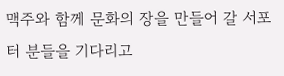맥주와 함께 문화의 장을 만들어 갈 서포터 분들을 기다리고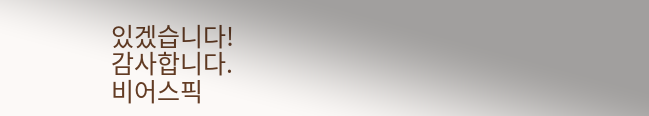있겠습니다!
감사합니다.
비어스픽